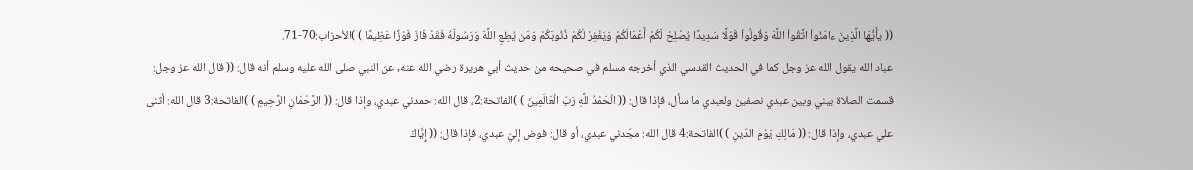(( يأَيُّهَا الَّذِينَ ءامَنُواْ اتَّقُواْ اللَّهَ وَقُولُواْ قَوْلًا سَدِيدًا يُصْلِحْ لَكُمْ أَعْمَالَكُمْ وَيَغْفِرْ لَكُمْ ذُنُوبَكُمْ وَمَن يُطِعِ اللَّهَ وَرَسُولَهُ فَقَدْ فَازَ فَوْزًا عَظِيمًا ) )الأحزاب:70-71.
عباد الله يقول الله عز وجل كما في الحديث القدسي الذي أخرجه مسلم في صحيحه من حديث أبي هريرة رضي الله عنه, عن النبي صلى الله عليه وسلم أنه قال: (( قال الله عز وجل: قسمت الصلاة بيني وبين عبدي نصفين ولعبدي ما سأل، فإذا قال: (( الْحَمْدُ للَّهِ رَبّ الْعَالَمِينَ ) )الفاتحة:2، قال الله: حمدني عبدي، وإذا قال: (( الرَّحْمَانِ الرَّحِيمِ ) )الفاتحة:3 قال الله: أثنى علي عبدي، وإذا قال: (( مَالِكِ يَوْمِ الدّينِ ) )الفاتحة:4 قال الله: مجّدني عبدي، أو قال: فوض إليّ عبدي، فإذا قال: (( إِيَّاكَ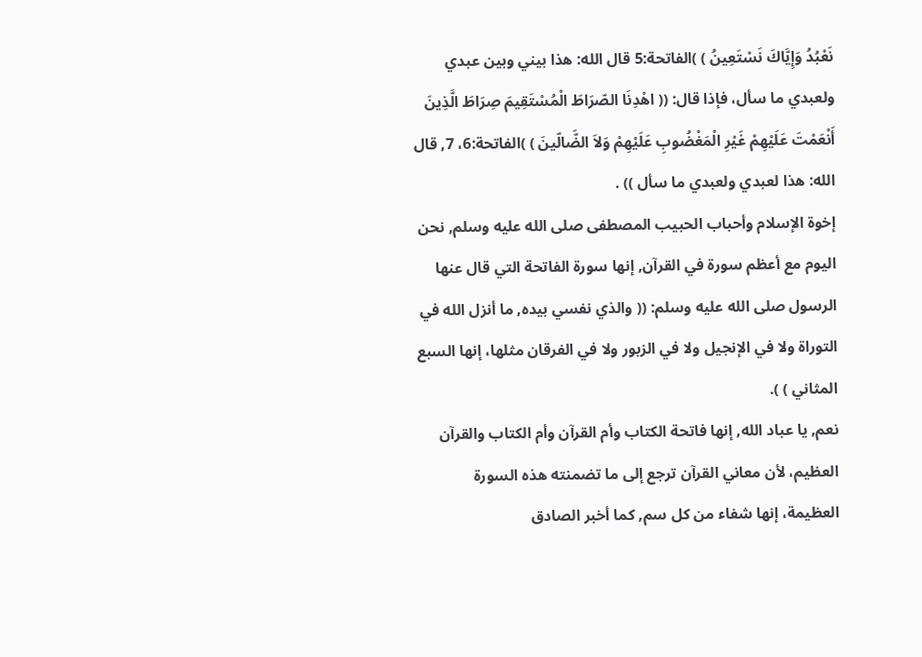نَعْبُدُ وَإِيَّاكَ نَسْتَعِينُ ) )الفاتحة:5 قال الله: هذا بيني وبين عبدي ولعبدي ما سأل، فإذا قال: (( اهْدِنَا الصّرَاطَ الْمُسْتَقِيمَ صِرَاطَ الَّذِينَ أَنْعَمْتَ عَلَيْهِمْ غَيْرِ الْمَغْضُوبِ عَلَيْهِمْ وَلاَ الضَّالّينَ ) )الفاتحة:6، 7, قال الله: هذا لعبدي ولعبدي ما سأل )) .
إخوة الإسلام وأحباب الحبيب المصطفى صلى الله عليه وسلم, نحن اليوم مع أعظم سورة في القرآن, إنها سورة الفاتحة التي قال عنها الرسول صلى الله عليه وسلم: (( والذي نفسي بيده, ما أنزل الله في التوراة ولا في الإنجيل ولا في الزبور ولا في الفرقان مثلها، إنها السبع المثاني ) ).
نعم, يا عباد الله, إنها فاتحة الكتاب وأم القرآن وأم الكتاب والقرآن العظيم، لأن معاني القرآن ترجع إلى ما تضمنته هذه السورة العظيمة، إنها شفاء من كل سم, كما أخبر الصادق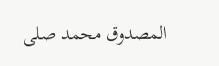المصدوق محمد صلى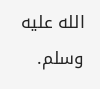الله عليه وسلم.